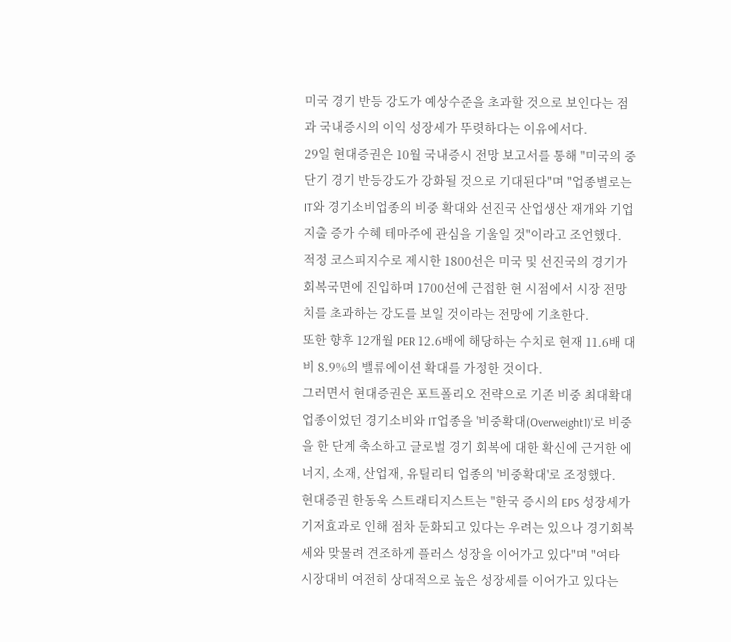미국 경기 반등 강도가 예상수준을 초과할 것으로 보인다는 점과 국내증시의 이익 성장세가 뚜렷하다는 이유에서다.
29일 현대증권은 10월 국내증시 전망 보고서를 통해 "미국의 중단기 경기 반등강도가 강화될 것으로 기대된다"며 "업종별로는 IT와 경기소비업종의 비중 확대와 선진국 산업생산 재개와 기업지출 증가 수혜 테마주에 관심을 기울일 것"이라고 조언했다.
적정 코스피지수로 제시한 1800선은 미국 및 선진국의 경기가 회복국면에 진입하며 1700선에 근접한 현 시점에서 시장 전망치를 초과하는 강도를 보일 것이라는 전망에 기초한다.
또한 향후 12개월 PER 12.6배에 해당하는 수치로 현재 11.6배 대비 8.9%의 밸류에이션 확대를 가정한 것이다.
그러면서 현대증권은 포트폴리오 전략으로 기존 비중 최대확대 업종이었던 경기소비와 IT업종을 '비중확대(Overweight1)'로 비중을 한 단계 축소하고 글로벌 경기 회복에 대한 확신에 근거한 에너지, 소재, 산업재, 유틸리티 업종의 '비중확대'로 조정했다.
현대증권 한동욱 스트래티지스트는 "한국 증시의 EPS 성장세가 기저효과로 인해 점차 둔화되고 있다는 우려는 있으나 경기회복세와 맞물려 견조하게 플러스 성장을 이어가고 있다"며 "여타 시장대비 여전히 상대적으로 높은 성장세를 이어가고 있다는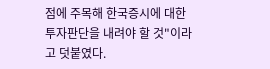점에 주목해 한국증시에 대한 투자판단을 내려야 할 것"이라고 덧붙였다.